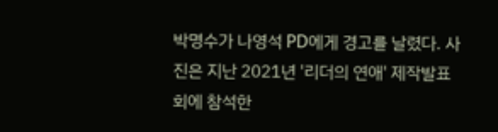박명수가 나영석 PD에게 경고를 날렸다. 사진은 지난 2021년 '리더의 연애' 제작발표회에 참석한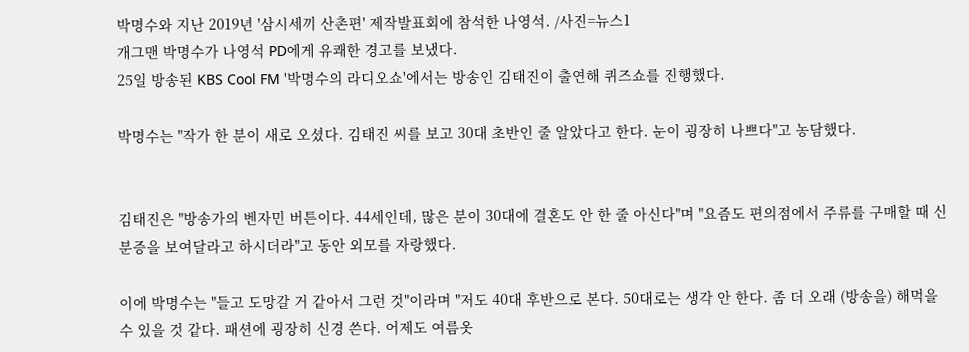박명수와 지난 2019년 '삼시세끼 산촌편' 제작발표회에 참석한 나영석. /사진=뉴스1
개그맨 박명수가 나영석 PD에게 유쾌한 경고를 보냈다.
25일 방송된 KBS Cool FM '박명수의 라디오쇼'에서는 방송인 김태진이 출연해 퀴즈쇼를 진행했다.

박명수는 "작가 한 분이 새로 오셨다. 김태진 씨를 보고 30대 초반인 줄 알았다고 한다. 눈이 굉장히 나쁘다"고 농담했다.


김태진은 "방송가의 벤자민 버튼이다. 44세인데, 많은 분이 30대에 결혼도 안 한 줄 아신다"며 "요즘도 편의점에서 주류를 구매할 때 신분증을 보여달라고 하시더라"고 동안 외모를 자랑했다.

이에 박명수는 "들고 도망갈 거 같아서 그런 것"이라며 "저도 40대 후반으로 본다. 50대로는 생각 안 한다. 좀 더 오래 (방송을) 해먹을 수 있을 것 같다. 패션에 굉장히 신경 쓴다. 어제도 여름옷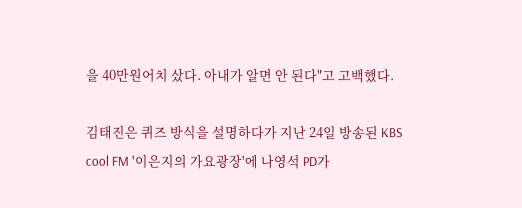을 40만원어치 샀다. 아내가 알면 안 된다"고 고백했다.

김태진은 퀴즈 방식을 설명하다가 지난 24일 방송된 KBS cool FM '이은지의 가요광장'에 나영석 PD가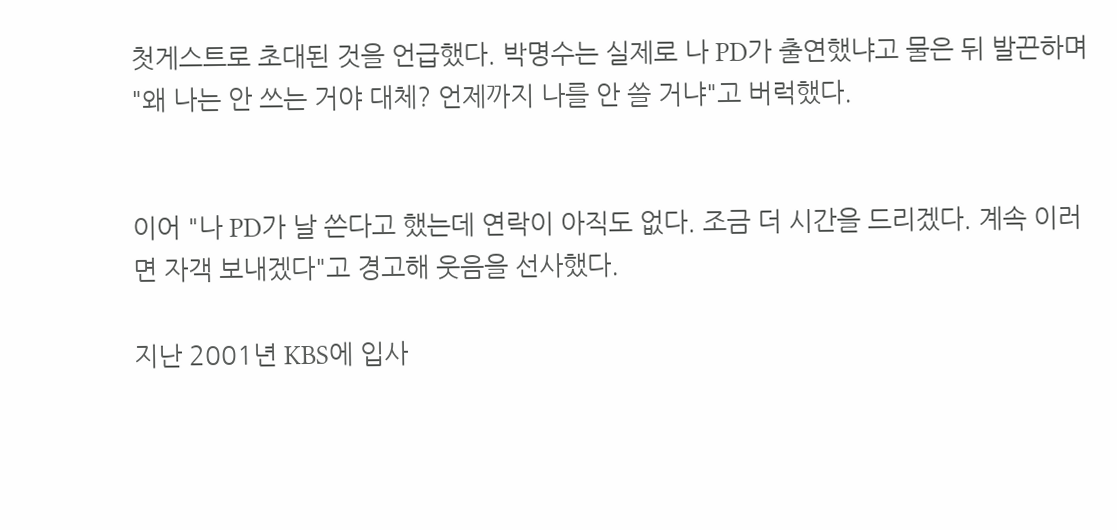첫게스트로 초대된 것을 언급했다. 박명수는 실제로 나 PD가 출연했냐고 물은 뒤 발끈하며 "왜 나는 안 쓰는 거야 대체? 언제까지 나를 안 쓸 거냐"고 버럭했다.


이어 "나 PD가 날 쓴다고 했는데 연락이 아직도 없다. 조금 더 시간을 드리겠다. 계속 이러면 자객 보내겠다"고 경고해 웃음을 선사했다.

지난 2001년 KBS에 입사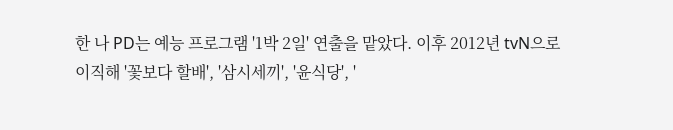한 나 PD는 예능 프로그램 '1박 2일' 연출을 맡았다. 이후 2012년 tvN으로 이직해 '꽃보다 할배', '삼시세끼', '윤식당', '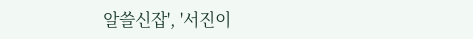알쓸신잡', '서진이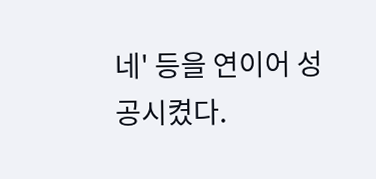네' 등을 연이어 성공시켰다.